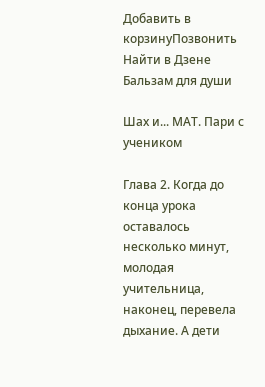Добавить в корзинуПозвонить
Найти в Дзене
Бальзам для души

Шах и... МАТ. Пари с учеником

Глава 2. Когда до конца урока оставалось несколько минут, молодая учительница, наконец, перевела дыхание. А дети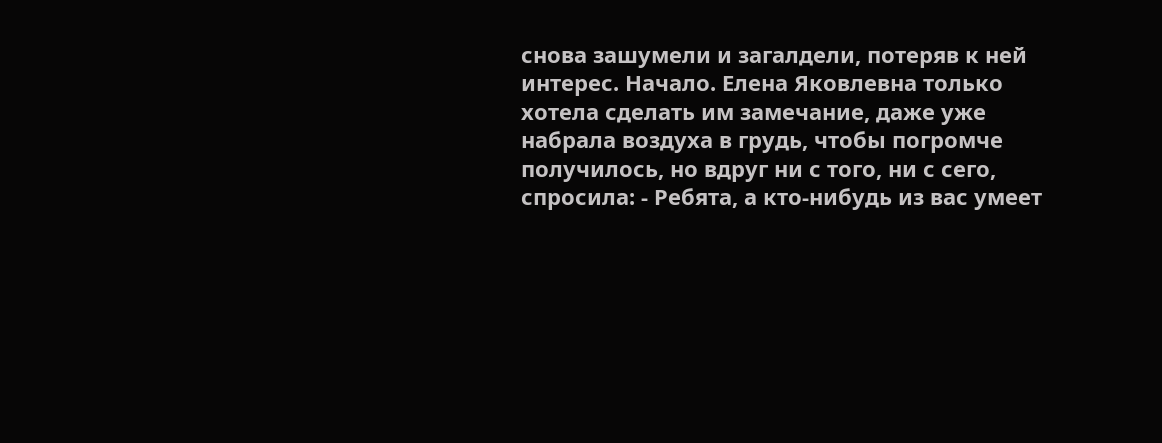снова зашумели и загалдели, потеряв к ней интерес. Начало. Елена Яковлевна только хотела сделать им замечание, даже уже набрала воздуха в грудь, чтобы погромче получилось, но вдруг ни с того, ни с сего, спросила: - Ребята, а кто-нибудь из вас умеет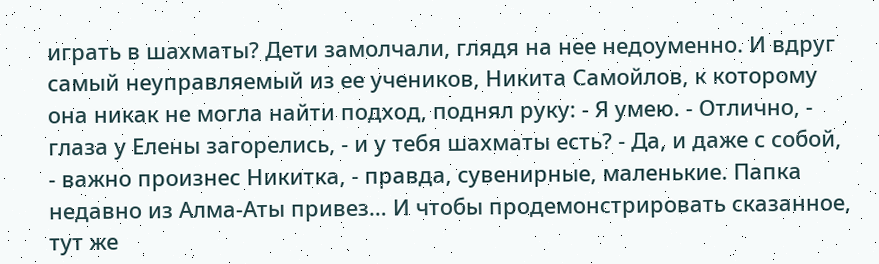играть в шахматы? Дети замолчали, глядя на нее недоуменно. И вдруг самый неуправляемый из ее учеников, Никита Самойлов, к которому она никак не могла найти подход, поднял руку: - Я умею. - Отлично, - глаза у Елены загорелись, - и у тебя шахматы есть? - Да, и даже с собой, - важно произнес Никитка, - правда, сувенирные, маленькие. Папка недавно из Алма-Аты привез… И чтобы продемонстрировать сказанное, тут же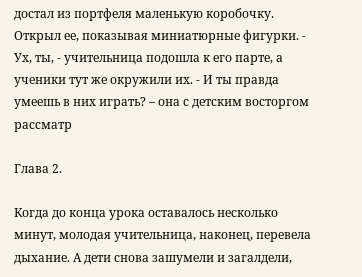достал из портфеля маленькую коробочку. Открыл ее, показывая миниатюрные фигурки. - Ух, ты, - учительница подошла к его парте, а ученики тут же окружили их. - И ты правда умеешь в них играть? – она с детским восторгом рассматр

Глава 2.

Когда до конца урока оставалось несколько минут, молодая учительница, наконец, перевела дыхание. А дети снова зашумели и загалдели,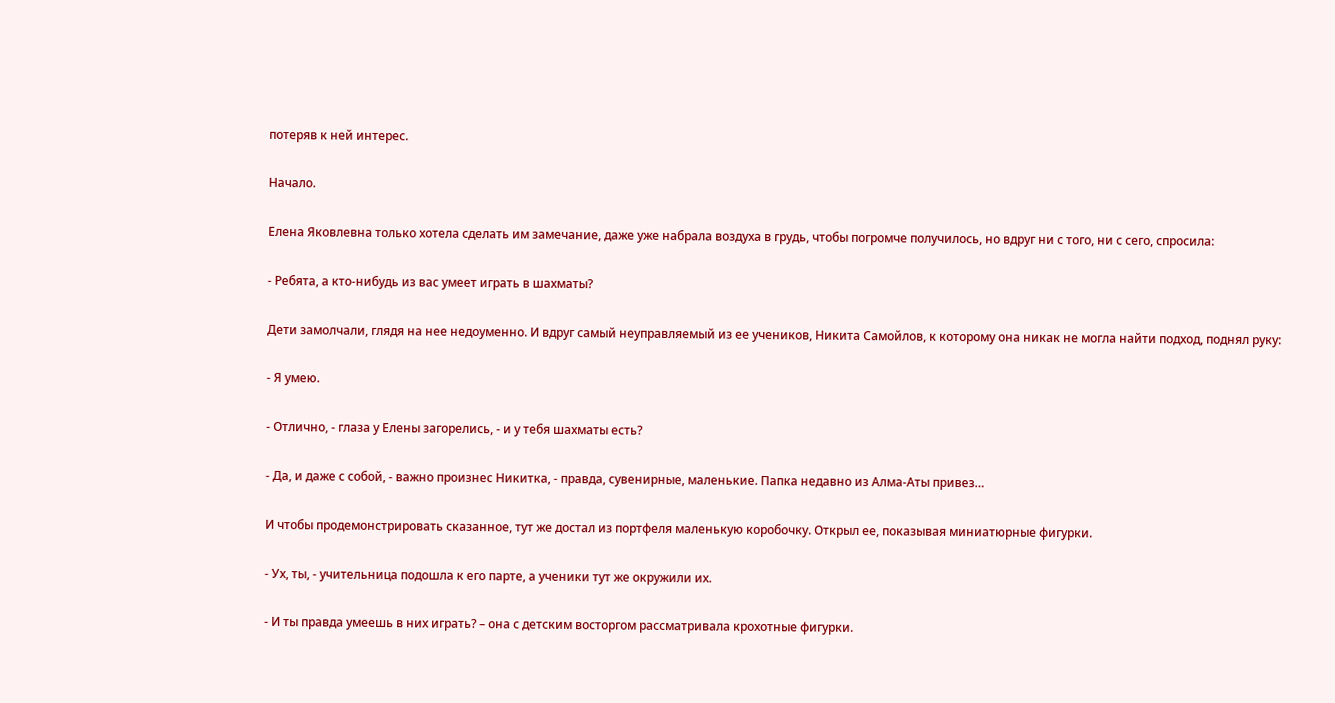потеряв к ней интерес.

Начало.

Елена Яковлевна только хотела сделать им замечание, даже уже набрала воздуха в грудь, чтобы погромче получилось, но вдруг ни с того, ни с сего, спросила:

- Ребята, а кто-нибудь из вас умеет играть в шахматы?

Дети замолчали, глядя на нее недоуменно. И вдруг самый неуправляемый из ее учеников, Никита Самойлов, к которому она никак не могла найти подход, поднял руку:

- Я умею.

- Отлично, - глаза у Елены загорелись, - и у тебя шахматы есть?

- Да, и даже с собой, - важно произнес Никитка, - правда, сувенирные, маленькие. Папка недавно из Алма-Аты привез…

И чтобы продемонстрировать сказанное, тут же достал из портфеля маленькую коробочку. Открыл ее, показывая миниатюрные фигурки.

- Ух, ты, - учительница подошла к его парте, а ученики тут же окружили их.

- И ты правда умеешь в них играть? – она с детским восторгом рассматривала крохотные фигурки.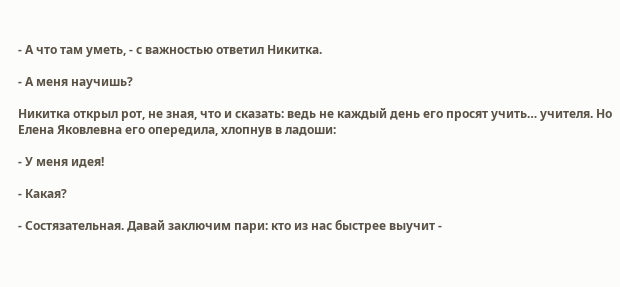- А что там уметь, - с важностью ответил Никитка.

- А меня научишь?

Никитка открыл рот, не зная, что и сказать: ведь не каждый день его просят учить… учителя. Но Елена Яковлевна его опередила, хлопнув в ладоши:

- У меня идея!

- Какая?

- Состязательная. Давай заключим пари: кто из нас быстрее выучит -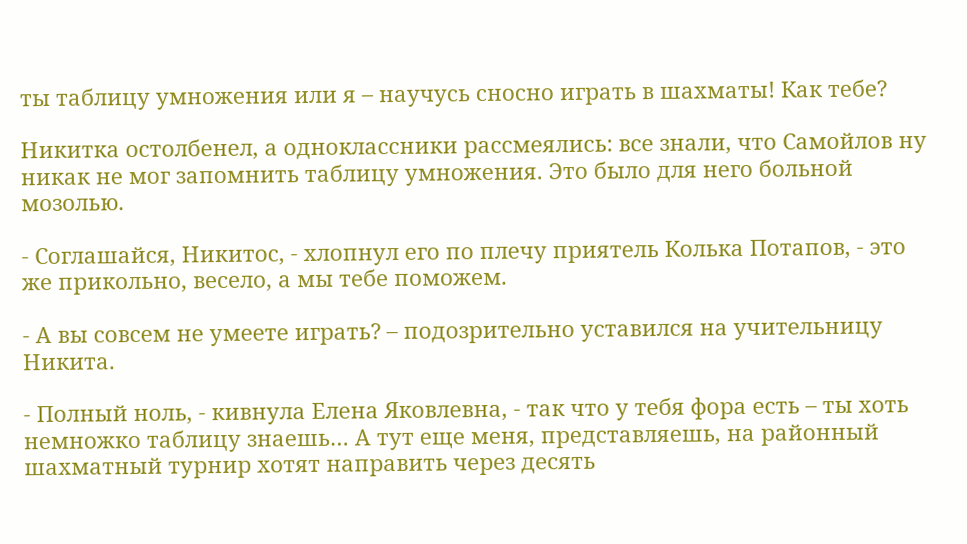ты таблицу умножения или я – научусь сносно играть в шахматы! Как тебе?

Никитка остолбенел, а одноклассники рассмеялись: все знали, что Самойлов ну никак не мог запомнить таблицу умножения. Это было для него больной мозолью.

- Соглашайся, Никитос, - хлопнул его по плечу приятель Колька Потапов, - это же прикольно, весело, а мы тебе поможем.

- А вы совсем не умеете играть? – подозрительно уставился на учительницу Никита.

- Полный ноль, - кивнула Елена Яковлевна, - так что у тебя фора есть – ты хоть немножко таблицу знаешь… А тут еще меня, представляешь, на районный шахматный турнир хотят направить через десять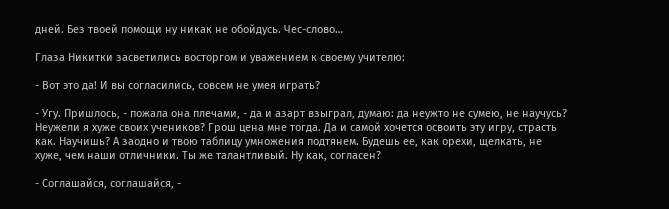дней. Без твоей помощи ну никак не обойдусь. Чес-слово…

Глаза Никитки засветились восторгом и уважением к своему учителю:

- Вот это да! И вы согласились, совсем не умея играть?

- Угу. Пришлось, - пожала она плечами, - да и азарт взыграл, думаю: да неужто не сумею, не научусь? Неужели я хуже своих учеников? Грош цена мне тогда. Да и самой хочется освоить эту игру, страсть как. Научишь? А заодно и твою таблицу умножения подтянем. Будешь ее, как орехи, щелкать, не хуже, чем наши отличники. Ты же талантливый. Ну как, согласен?

- Соглашайся, соглашайся, -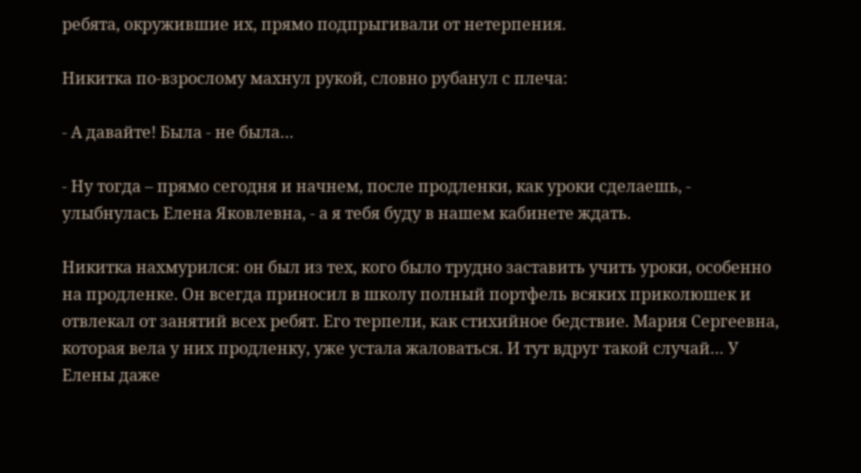ребята, окружившие их, прямо подпрыгивали от нетерпения.

Никитка по-взрослому махнул рукой, словно рубанул с плеча:

- А давайте! Была - не была…

- Ну тогда – прямо сегодня и начнем, после продленки, как уроки сделаешь, - улыбнулась Елена Яковлевна, - а я тебя буду в нашем кабинете ждать.

Никитка нахмурился: он был из тех, кого было трудно заставить учить уроки, особенно на продленке. Он всегда приносил в школу полный портфель всяких приколюшек и отвлекал от занятий всех ребят. Его терпели, как стихийное бедствие. Мария Сергеевна, которая вела у них продленку, уже устала жаловаться. И тут вдруг такой случай… У Елены даже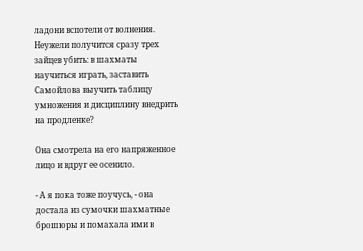ладони вспотели от волнения. Неужели получится сразу трех зайцев убить: в шахматы научиться играть, заставить Самойлова выучить таблицу умножения и дисциплину внедрить на продленке?

Она смотрела на его напряженное лицо и вдруг ее осенило.

- А я пока тоже поучусь, - она достала из сумочки шахматные брошюры и помахала ими в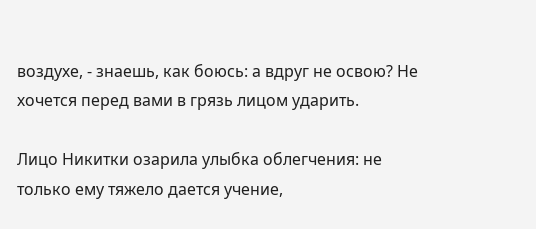воздухе, - знаешь, как боюсь: а вдруг не освою? Не хочется перед вами в грязь лицом ударить.

Лицо Никитки озарила улыбка облегчения: не только ему тяжело дается учение,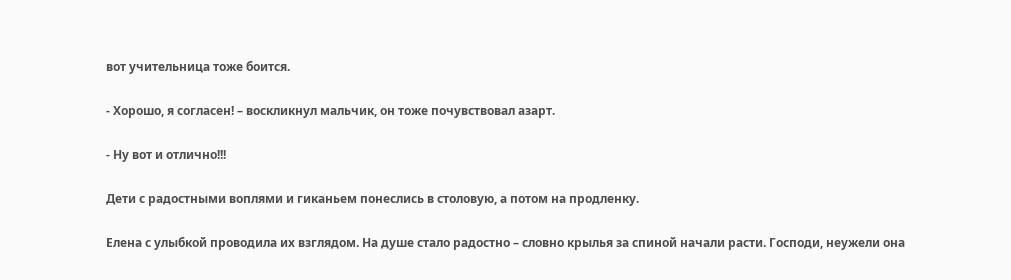вот учительница тоже боится.

- Хорошо, я согласен! – воскликнул мальчик, он тоже почувствовал азарт.

- Ну вот и отлично!!!

Дети с радостными воплями и гиканьем понеслись в столовую, а потом на продленку.

Елена с улыбкой проводила их взглядом. На душе стало радостно – словно крылья за спиной начали расти. Господи, неужели она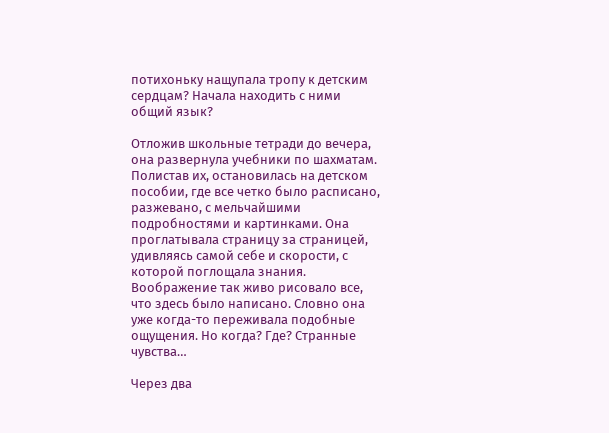потихоньку нащупала тропу к детским сердцам? Начала находить с ними общий язык?

Отложив школьные тетради до вечера, она развернула учебники по шахматам. Полистав их, остановилась на детском пособии, где все четко было расписано, разжевано, с мельчайшими подробностями и картинками. Она проглатывала страницу за страницей, удивляясь самой себе и скорости, с которой поглощала знания. Воображение так живо рисовало все, что здесь было написано. Словно она уже когда-то переживала подобные ощущения. Но когда? Где? Странные чувства…

Через два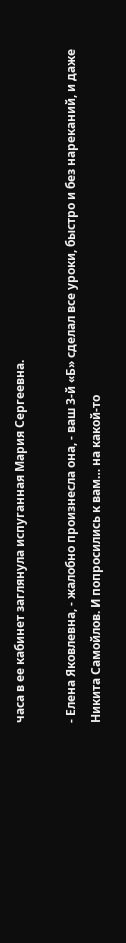часа в ее кабинет заглянула испуганная Мария Сергеевна.

- Елена Яковлевна, - жалобно произнесла она, - ваш 3-й «Б» сделал все уроки, быстро и без нареканий, и даже Никита Самойлов. И попросились к вам… на какой-то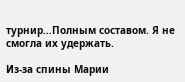турнир…Полным составом. Я не смогла их удержать.

Из-за спины Марии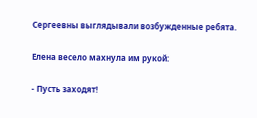Сергеевны выглядывали возбужденные ребята.

Елена весело махнула им рукой:

- Пусть заходят!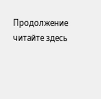Продолжение читайте здесь